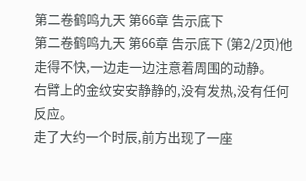第二卷鹤鸣九天 第66章 告示底下
第二卷鹤鸣九天 第66章 告示底下 (第2/2页)他走得不快,一边走一边注意着周围的动静。
右臂上的金纹安安静静的,没有发热,没有任何反应。
走了大约一个时辰,前方出现了一座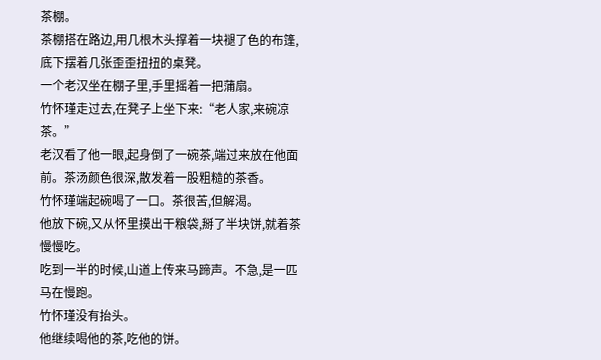茶棚。
茶棚搭在路边,用几根木头撑着一块褪了色的布篷,底下摆着几张歪歪扭扭的桌凳。
一个老汉坐在棚子里,手里摇着一把蒲扇。
竹怀瑾走过去,在凳子上坐下来:“老人家,来碗凉茶。”
老汉看了他一眼,起身倒了一碗茶,端过来放在他面前。茶汤颜色很深,散发着一股粗糙的茶香。
竹怀瑾端起碗喝了一口。茶很苦,但解渴。
他放下碗,又从怀里摸出干粮袋,掰了半块饼,就着茶慢慢吃。
吃到一半的时候,山道上传来马蹄声。不急,是一匹马在慢跑。
竹怀瑾没有抬头。
他继续喝他的茶,吃他的饼。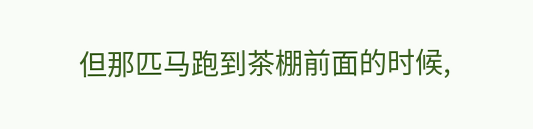但那匹马跑到茶棚前面的时候,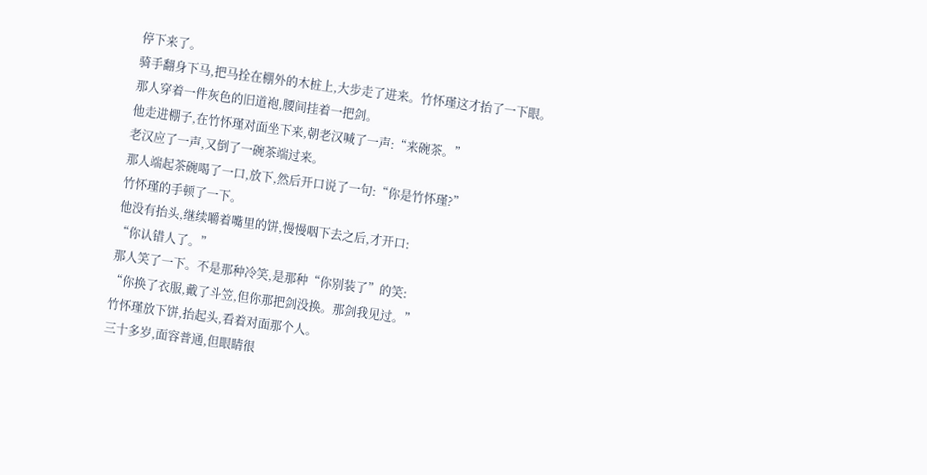停下来了。
骑手翻身下马,把马拴在棚外的木桩上,大步走了进来。竹怀瑾这才抬了一下眼。
那人穿着一件灰色的旧道袍,腰间挂着一把剑。
他走进棚子,在竹怀瑾对面坐下来,朝老汉喊了一声:“来碗茶。”
老汉应了一声,又倒了一碗茶端过来。
那人端起茶碗喝了一口,放下,然后开口说了一句:“你是竹怀瑾?”
竹怀瑾的手顿了一下。
他没有抬头,继续嚼着嘴里的饼,慢慢咽下去之后,才开口:
“你认错人了。”
那人笑了一下。不是那种冷笑,是那种“你别装了”的笑:
“你换了衣服,戴了斗笠,但你那把剑没换。那剑我见过。”
竹怀瑾放下饼,抬起头,看着对面那个人。
三十多岁,面容普通,但眼睛很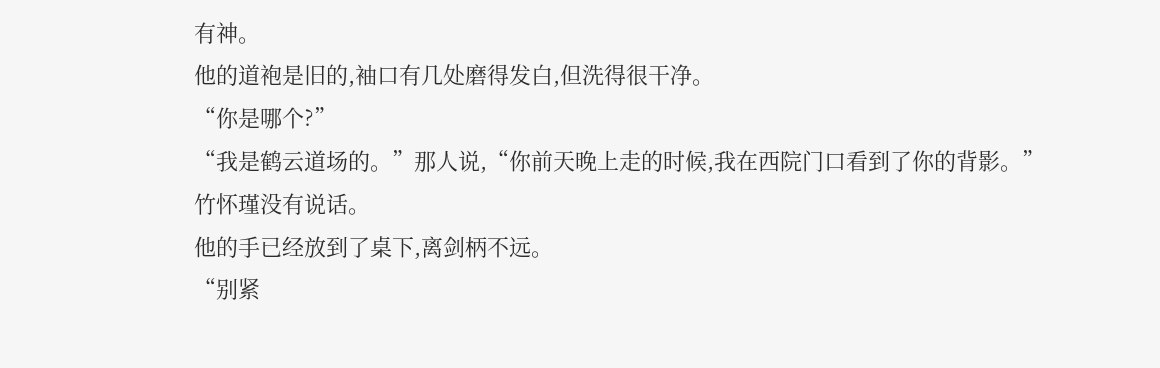有神。
他的道袍是旧的,袖口有几处磨得发白,但洗得很干净。
“你是哪个?”
“我是鹤云道场的。”那人说,“你前天晚上走的时候,我在西院门口看到了你的背影。”
竹怀瑾没有说话。
他的手已经放到了桌下,离剑柄不远。
“别紧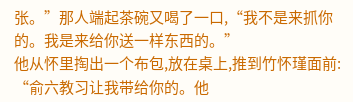张。”那人端起茶碗又喝了一口,“我不是来抓你的。我是来给你送一样东西的。”
他从怀里掏出一个布包,放在桌上,推到竹怀瑾面前:
“俞六教习让我带给你的。他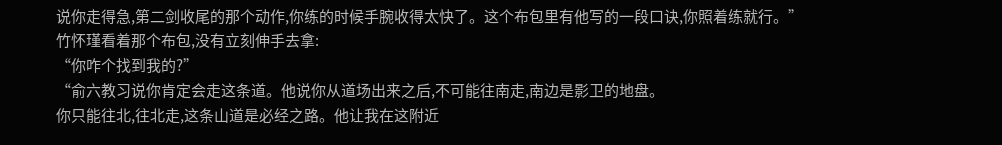说你走得急,第二剑收尾的那个动作,你练的时候手腕收得太快了。这个布包里有他写的一段口诀,你照着练就行。”
竹怀瑾看着那个布包,没有立刻伸手去拿:
“你咋个找到我的?”
“俞六教习说你肯定会走这条道。他说你从道场出来之后,不可能往南走,南边是影卫的地盘。
你只能往北,往北走,这条山道是必经之路。他让我在这附近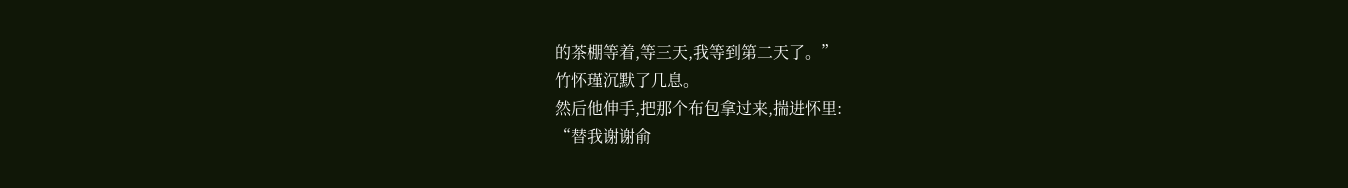的茶棚等着,等三天,我等到第二天了。”
竹怀瑾沉默了几息。
然后他伸手,把那个布包拿过来,揣进怀里:
“替我谢谢俞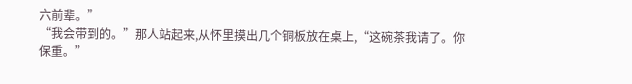六前辈。”
“我会带到的。”那人站起来,从怀里摸出几个铜板放在桌上,“这碗茶我请了。你保重。”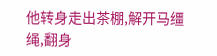他转身走出茶棚,解开马缰绳,翻身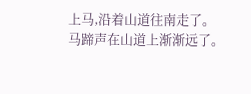上马,沿着山道往南走了。
马蹄声在山道上渐渐远了。